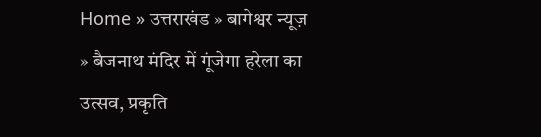Home » उत्तराखंड » बागेश्वर न्यूज़ » बैजनाथ मंदिर में गूंजेगा हरेला का उत्सव, प्रकृति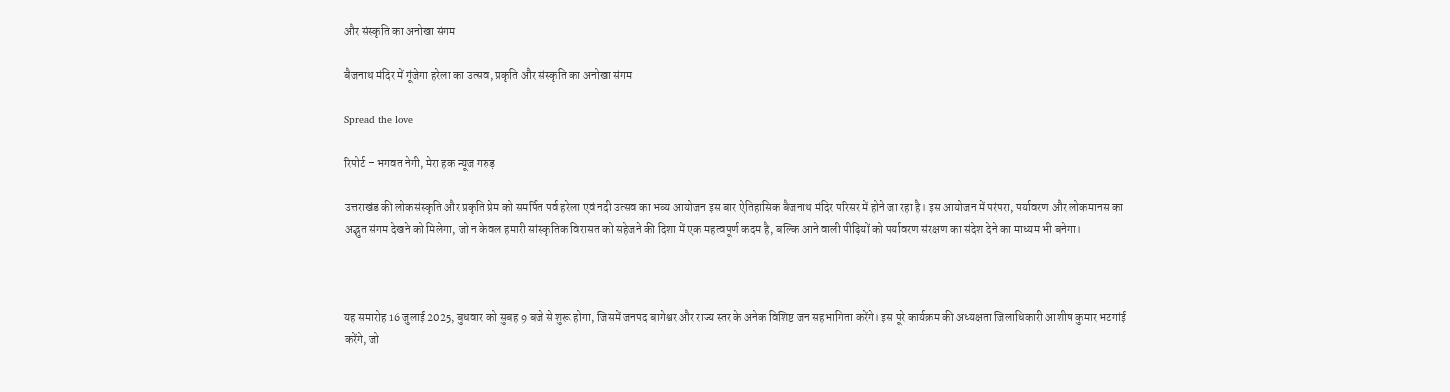और संस्कृति का अनोखा संगम

बैजनाथ मंदिर में गूंजेगा हरेला का उत्सव, प्रकृति और संस्कृति का अनोखा संगम

Spread the love

रिपोर्ट – भगवत नेगी, मेरा हक न्यूज गरुड़

उत्तराखंड की लोकसंस्कृति और प्रकृति प्रेम को समर्पित पर्व हरेला एवं नदी उत्सव का भव्य आयोजन इस बार ऐतिहासिक बैजनाथ मंदिर परिसर में होने जा रहा है। इस आयोजन में परंपरा, पर्यावरण और लोकमानस का अद्भुत संगम देखने को मिलेगा, जो न केवल हमारी सांस्कृतिक विरासत को सहेजने की दिशा में एक महत्वपूर्ण कदम है, बल्कि आने वाली पीढ़ियों को पर्यावरण संरक्षण का संदेश देने का माध्यम भी बनेगा।



यह समारोह 16 जुलाई 2025, बुधवार को सुबह 9 बजे से शुरू होगा, जिसमें जनपद बागेश्वर और राज्य स्तर के अनेक विशिष्ट जन सहभागिता करेंगे। इस पूरे कार्यक्रम की अध्यक्षता जिलाधिकारी आशीष कुमार भटगांई करेंगे, जो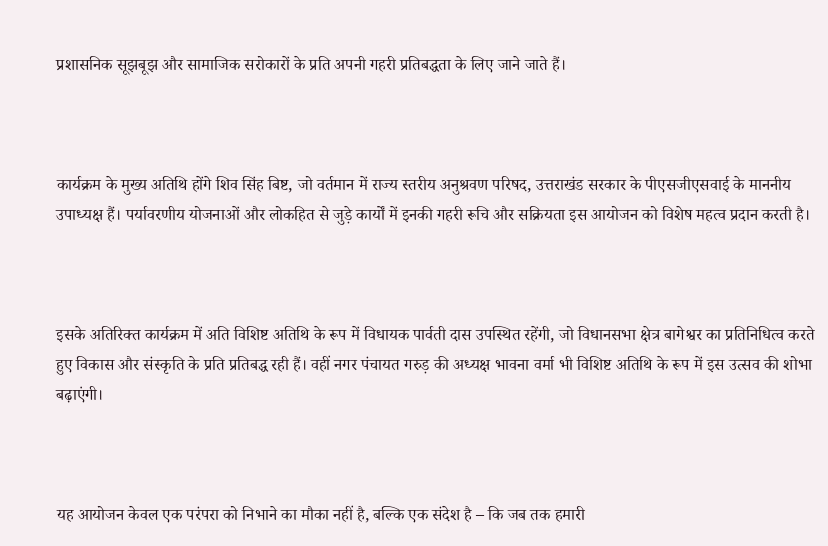प्रशासनिक सूझबूझ और सामाजिक सरोकारों के प्रति अपनी गहरी प्रतिबद्धता के लिए जाने जाते हैं।



कार्यक्रम के मुख्य अतिथि होंगे शिव सिंह बिष्ट, जो वर्तमान में राज्य स्तरीय अनुश्रवण परिषद, उत्तराखंड सरकार के पीएसजीएसवाई के माननीय उपाध्यक्ष हैं। पर्यावरणीय योजनाओं और लोकहित से जुड़े कार्यों में इनकी गहरी रूचि और सक्रियता इस आयोजन को विशेष महत्व प्रदान करती है।



इसके अतिरिक्त कार्यक्रम में अति विशिष्ट अतिथि के रूप में विधायक पार्वती दास उपस्थित रहेंगी, जो विधानसभा क्षेत्र बागेश्वर का प्रतिनिधित्व करते हुए विकास और संस्कृति के प्रति प्रतिबद्ध रही हैं। वहीं नगर पंचायत गरुड़ की अध्यक्ष भावना वर्मा भी विशिष्ट अतिथि के रूप में इस उत्सव की शोभा बढ़ाएंगी।



यह आयोजन केवल एक परंपरा को निभाने का मौका नहीं है, बल्कि एक संदेश है – कि जब तक हमारी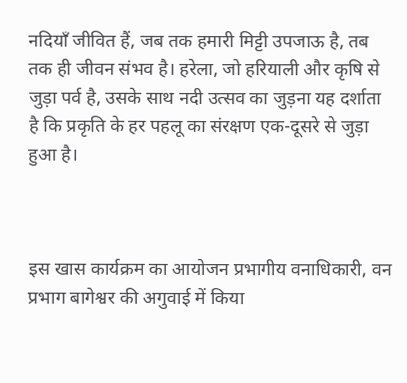नदियाँ जीवित हैं, जब तक हमारी मिट्टी उपजाऊ है, तब तक ही जीवन संभव है। हरेला, जो हरियाली और कृषि से जुड़ा पर्व है, उसके साथ नदी उत्सव का जुड़ना यह दर्शाता है कि प्रकृति के हर पहलू का संरक्षण एक-दूसरे से जुड़ा हुआ है।



इस खास कार्यक्रम का आयोजन प्रभागीय वनाधिकारी, वन प्रभाग बागेश्वर की अगुवाई में किया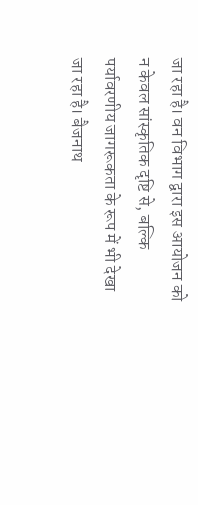जा रहा है। वन विभाग द्वारा इस आयोजन को न केवल सांस्कृतिक दृष्टि से, बल्कि पर्यावरणीय जागरूकता के रूप में भी देखा जा रहा है। बैजनाथ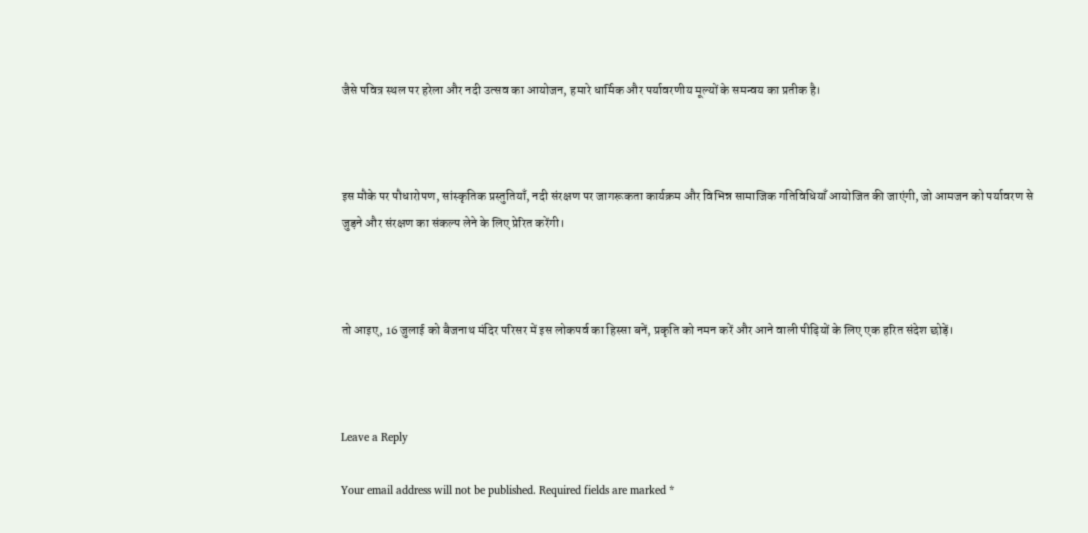जैसे पवित्र स्थल पर हरेला और नदी उत्सव का आयोजन, हमारे धार्मिक और पर्यावरणीय मूल्यों के समन्वय का प्रतीक है।



इस मौके पर पौधारोपण, सांस्कृतिक प्रस्तुतियाँ, नदी संरक्षण पर जागरूकता कार्यक्रम और विभिन्न सामाजिक गतिविधियाँ आयोजित की जाएंगी, जो आमजन को पर्यावरण से जुड़ने और संरक्षण का संकल्प लेने के लिए प्रेरित करेंगी।



तो आइए, 16 जुलाई को बैजनाथ मंदिर परिसर में इस लोकपर्व का हिस्सा बनें, प्रकृति को नमन करें और आने वाली पीढ़ियों के लिए एक हरित संदेश छोड़ें।



Leave a Reply

Your email address will not be published. Required fields are marked *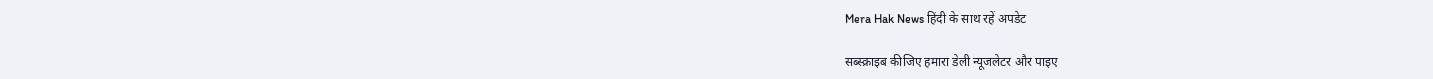Mera Hak News हिंदी के साथ रहें अपडेट

सब्स्क्राइब कीजिए हमारा डेली न्यूजलेटर और पाइए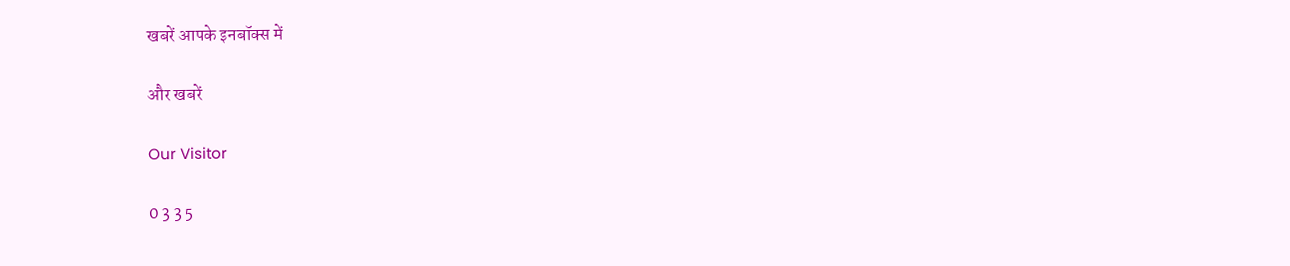खबरें आपके इनबॉक्स में

और खबरें

Our Visitor

0 3 3 5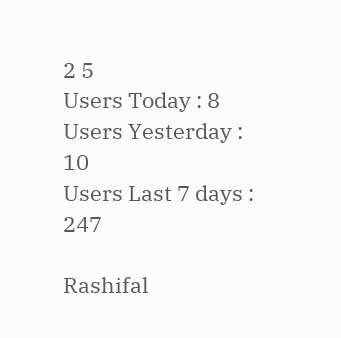2 5
Users Today : 8
Users Yesterday : 10
Users Last 7 days : 247

Rashifal